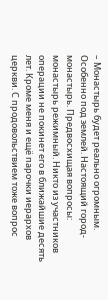– Монастырь будет реально огромным. Особенно под землей. Настоящий город-монастырь. Предвосхищая вопросы: монастырь режимный. Никто из участников операции не покинет его в ближайшие десять лет. Кроме меня и ещё парочки иерархов церкви. С продовольствием тоже вопрос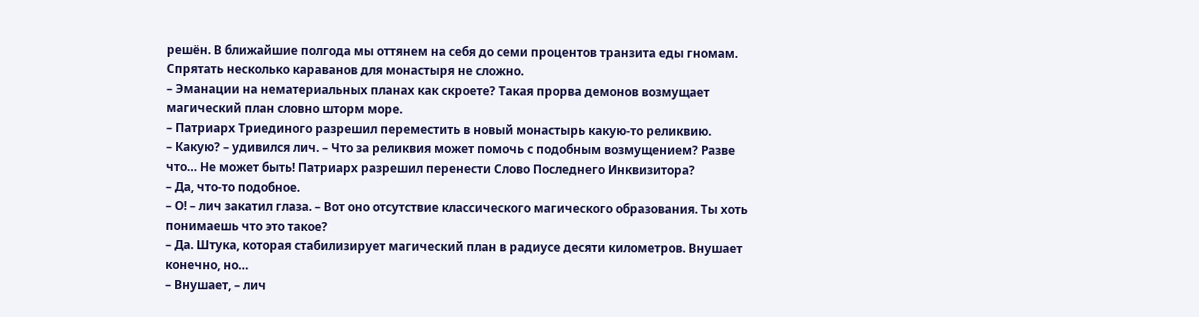решён. В ближайшие полгода мы оттянем на себя до семи процентов транзита еды гномам. Спрятать несколько караванов для монастыря не сложно.
– Эманации на нематериальных планах как скроете? Такая прорва демонов возмущает магический план словно шторм море.
– Патриарх Триединого разрешил переместить в новый монастырь какую-то реликвию.
– Какую? – удивился лич. – Что за реликвия может помочь с подобным возмущением? Разве что… Не может быть! Патриарх разрешил перенести Слово Последнего Инквизитора?
– Да, что-то подобное.
– О! – лич закатил глаза. – Вот оно отсутствие классического магического образования. Ты хоть понимаешь что это такое?
– Да. Штука, которая стабилизирует магический план в радиусе десяти километров. Внушает конечно, но…
– Внушает, – лич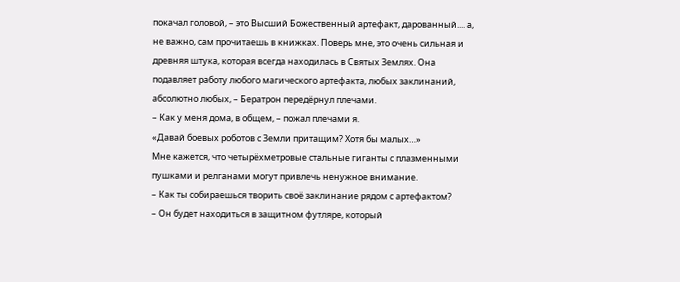покачал головой, – это Высший Божественный артефакт, дарованный.... а, не важно, сам прочитаешь в книжках. Поверь мне, это очень сильная и древняя штука, которая всегда находилась в Святых Землях. Она подавляет работу любого магического артефакта, любых заклинаний, абсолютно любых, – Бератрон передёрнул плечами.
– Как у меня дома, в общем, – пожал плечами я.
«Давай боевых роботов с Земли притащим? Хотя бы малых…»
Мне кажется, что четырёхметровые стальные гиганты с плазменными пушками и релганами могут привлечь ненужное внимание.
– Как ты собираешься творить своё заклинание рядом с артефактом?
– Он будет находиться в защитном футляре, который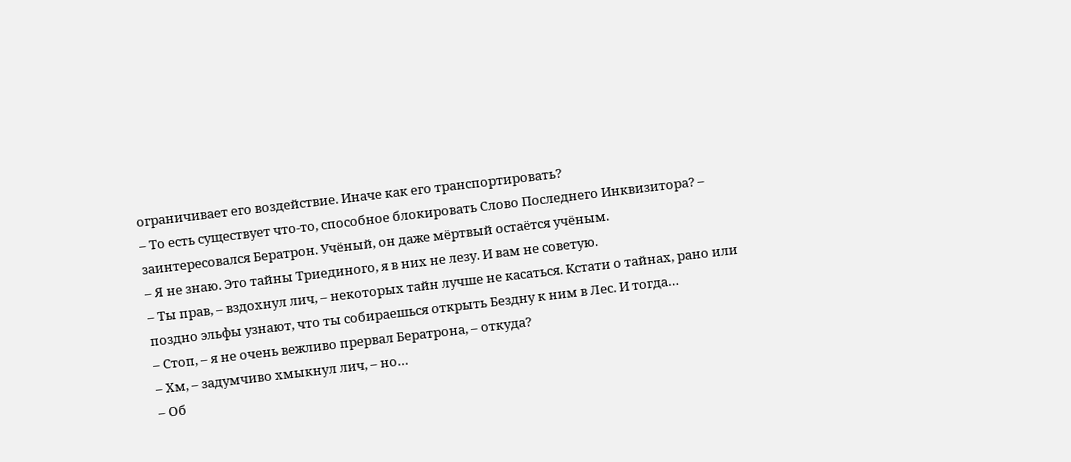ограничивает его воздействие. Иначе как его транспортировать?
– То есть существует что-то, способное блокировать Слово Последнего Инквизитора? – заинтересовался Бератрон. Учёный, он даже мёртвый остаётся учёным.
– Я не знаю. Это тайны Триединого, я в них не лезу. И вам не советую.
– Ты прав, – вздохнул лич, – некоторых тайн лучше не касаться. Кстати о тайнах, рано или поздно эльфы узнают, что ты собираешься открыть Бездну к ним в Лес. И тогда…
– Стоп, – я не очень вежливо прервал Бератрона, – откуда?
– Хм, – задумчиво хмыкнул лич, – но…
– Об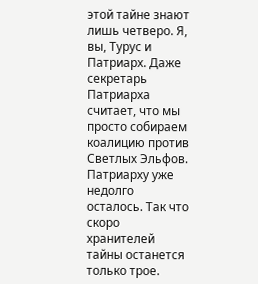этой тайне знают лишь четверо. Я, вы, Турус и Патриарх. Даже секретарь Патриарха считает, что мы просто собираем коалицию против Светлых Эльфов. Патриарху уже недолго осталось. Так что скоро хранителей тайны останется только трое.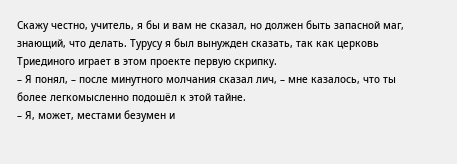Скажу честно, учитель, я бы и вам не сказал, но должен быть запасной маг, знающий, что делать. Турусу я был вынужден сказать, так как церковь Триединого играет в этом проекте первую скрипку.
– Я понял, – после минутного молчания сказал лич, – мне казалось, что ты более легкомысленно подошёл к этой тайне.
– Я, может, местами безумен и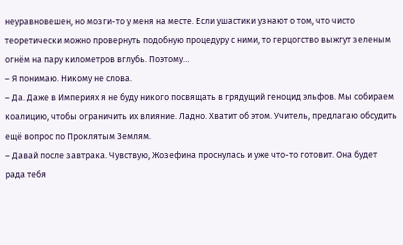неуравновешен, но мозги-то у меня на месте. Если ушастики узнают о том, что чисто теоретически можно провернуть подобную процедуру с ними, то герцогство выжгут зеленым огнём на пару километров вглубь. Поэтому…
– Я понимаю. Никому не слова.
– Да. Даже в Империях я не буду никого посвящать в грядущий геноцид эльфов. Мы собираем коалицию, чтобы ограничить их влияние. Ладно. Хватит об этом. Учитель, предлагаю обсудить ещё вопрос по Проклятым Землям.
– Давай после завтрака. Чувствую, Жозефина проснулась и уже что-то готовит. Она будет рада тебя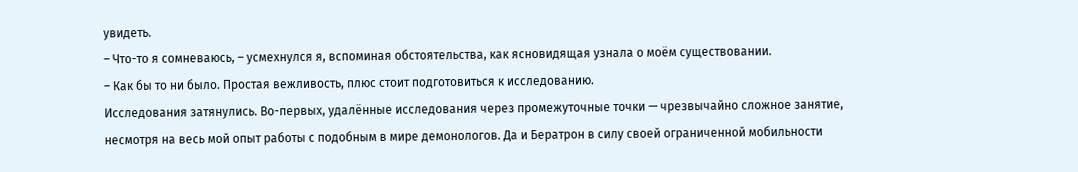увидеть.
– Что-то я сомневаюсь, – усмехнулся я, вспоминая обстоятельства, как ясновидящая узнала о моём существовании.
– Как бы то ни было. Простая вежливость, плюс стоит подготовиться к исследованию.
Исследования затянулись. Во-первых, удалённые исследования через промежуточные точки — чрезвычайно сложное занятие, несмотря на весь мой опыт работы с подобным в мире демонологов. Да и Бератрон в силу своей ограниченной мобильности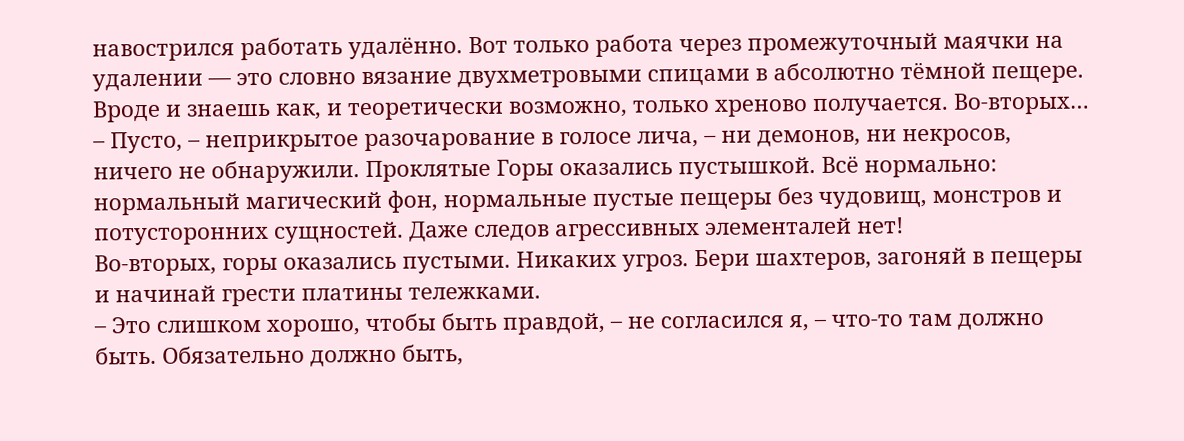навострился работать удалённо. Вот только работа через промежуточный маячки на удалении — это словно вязание двухметровыми спицами в абсолютно тёмной пещере. Вроде и знаешь как, и теоретически возможно, только хреново получается. Во-вторых…
– Пусто, – неприкрытое разочарование в голосе лича, – ни демонов, ни некросов, ничего не обнаружили. Проклятые Горы оказались пустышкой. Всё нормально: нормальный магический фон, нормальные пустые пещеры без чудовищ, монстров и потусторонних сущностей. Даже следов агрессивных элементалей нет!
Во-вторых, горы оказались пустыми. Никаких угроз. Бери шахтеров, загоняй в пещеры и начинай грести платины тележками.
– Это слишком хорошо, чтобы быть правдой, – не согласился я, – что-то там должно быть. Обязательно должно быть,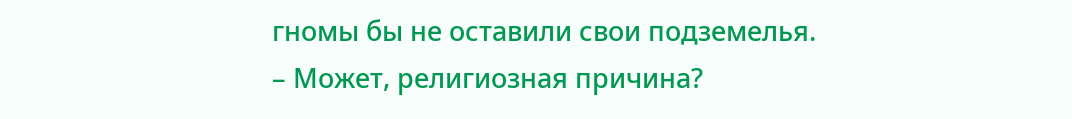гномы бы не оставили свои подземелья.
– Может, религиозная причина?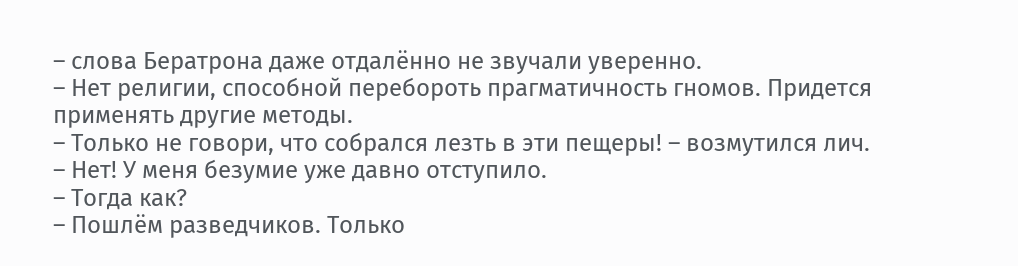– слова Бератрона даже отдалённо не звучали уверенно.
– Нет религии, способной перебороть прагматичность гномов. Придется применять другие методы.
– Только не говори, что собрался лезть в эти пещеры! – возмутился лич.
– Нет! У меня безумие уже давно отступило.
– Тогда как?
– Пошлём разведчиков. Только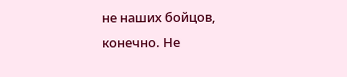не наших бойцов, конечно. Не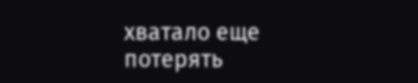хватало еще потерять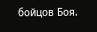бойцов Боя.